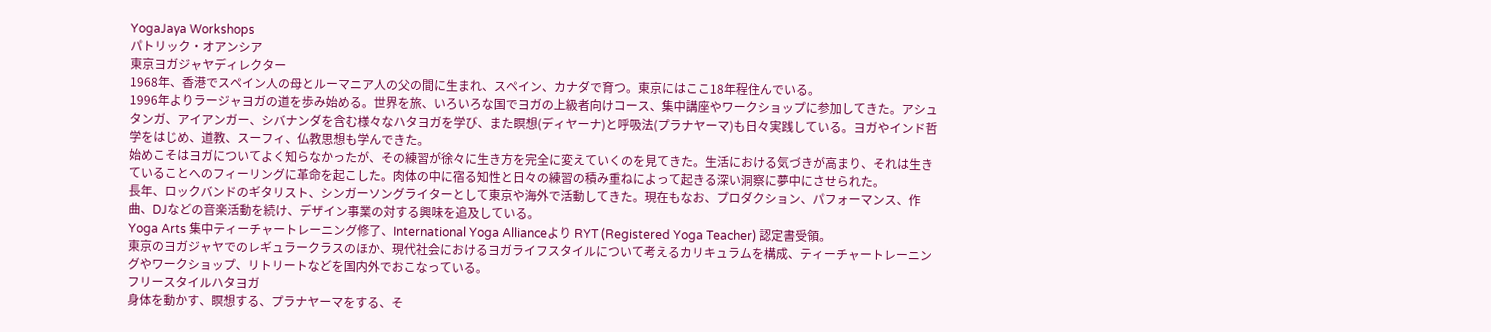YogaJaya Workshops
パトリック・オアンシア
東京ヨガジャヤディレクター
1968年、香港でスペイン人の母とルーマニア人の父の間に生まれ、スペイン、カナダで育つ。東京にはここ18年程住んでいる。
1996年よりラージャヨガの道を歩み始める。世界を旅、いろいろな国でヨガの上級者向けコース、集中講座やワークショップに参加してきた。アシュタンガ、アイアンガー、シバナンダを含む様々なハタヨガを学び、また瞑想(ディヤーナ)と呼吸法(プラナヤーマ)も日々実践している。ヨガやインド哲学をはじめ、道教、スーフィ、仏教思想も学んできた。
始めこそはヨガについてよく知らなかったが、その練習が徐々に生き方を完全に変えていくのを見てきた。生活における気づきが高まり、それは生きていることへのフィーリングに革命を起こした。肉体の中に宿る知性と日々の練習の積み重ねによって起きる深い洞察に夢中にさせられた。
長年、ロックバンドのギタリスト、シンガーソングライターとして東京や海外で活動してきた。現在もなお、プロダクション、パフォーマンス、作曲、DJなどの音楽活動を続け、デザイン事業の対する興味を追及している。
Yoga Arts 集中ティーチャートレーニング修了、International Yoga Allianceより RYT (Registered Yoga Teacher) 認定書受領。
東京のヨガジャヤでのレギュラークラスのほか、現代社会におけるヨガライフスタイルについて考えるカリキュラムを構成、ティーチャートレーニングやワークショップ、リトリートなどを国内外でおこなっている。
フリースタイルハタヨガ
身体を動かす、瞑想する、プラナヤーマをする、そ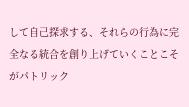して自己探求する、それらの行為に完全なる統合を創り上げていくことこそがパトリック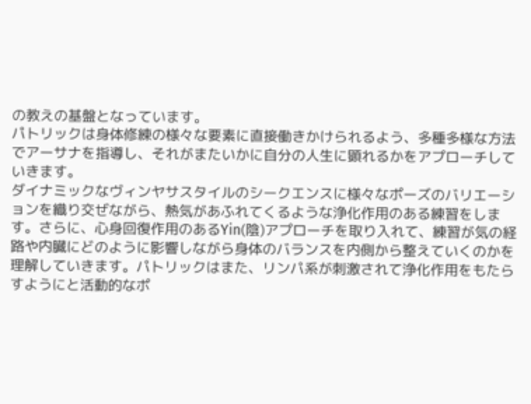の教えの基盤となっています。
パトリックは身体修練の様々な要素に直接働きかけられるよう、多種多様な方法でアーサナを指導し、それがまたいかに自分の人生に顕れるかをアプローチしていきます。
ダイナミックなヴィンヤサスタイルのシークエンスに様々なポーズのバリエーションを織り交ぜながら、熱気があふれてくるような浄化作用のある練習をします。さらに、心身回復作用のあるYin(陰)アプローチを取り入れて、練習が気の経路や内臓にどのように影響しながら身体のバランスを内側から整えていくのかを理解していきます。パトリックはまた、リンパ系が刺激されて浄化作用をもたらすようにと活動的なポ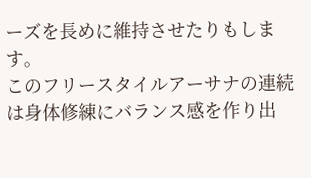ーズを長めに維持させたりもします。
このフリースタイルアーサナの連続は身体修練にバランス感を作り出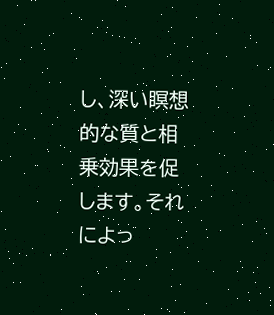し、深い瞑想的な質と相乗効果を促します。それによっ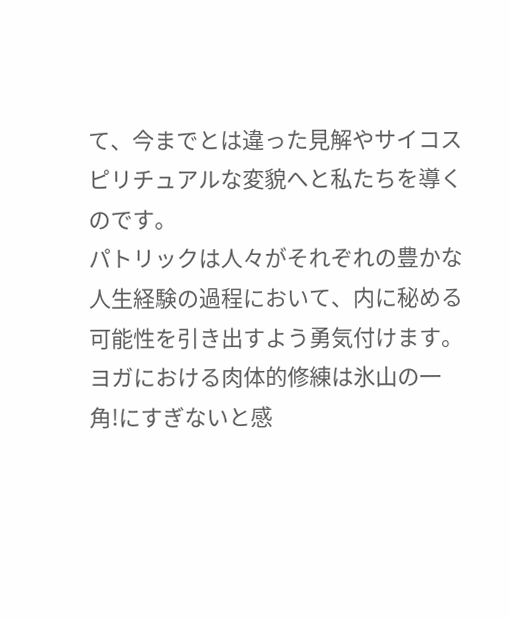て、今までとは違った見解やサイコスピリチュアルな変貌へと私たちを導くのです。
パトリックは人々がそれぞれの豊かな人生経験の過程において、内に秘める可能性を引き出すよう勇気付けます。ヨガにおける肉体的修練は氷山の一角!にすぎないと感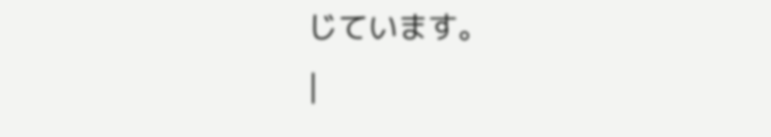じています。
|